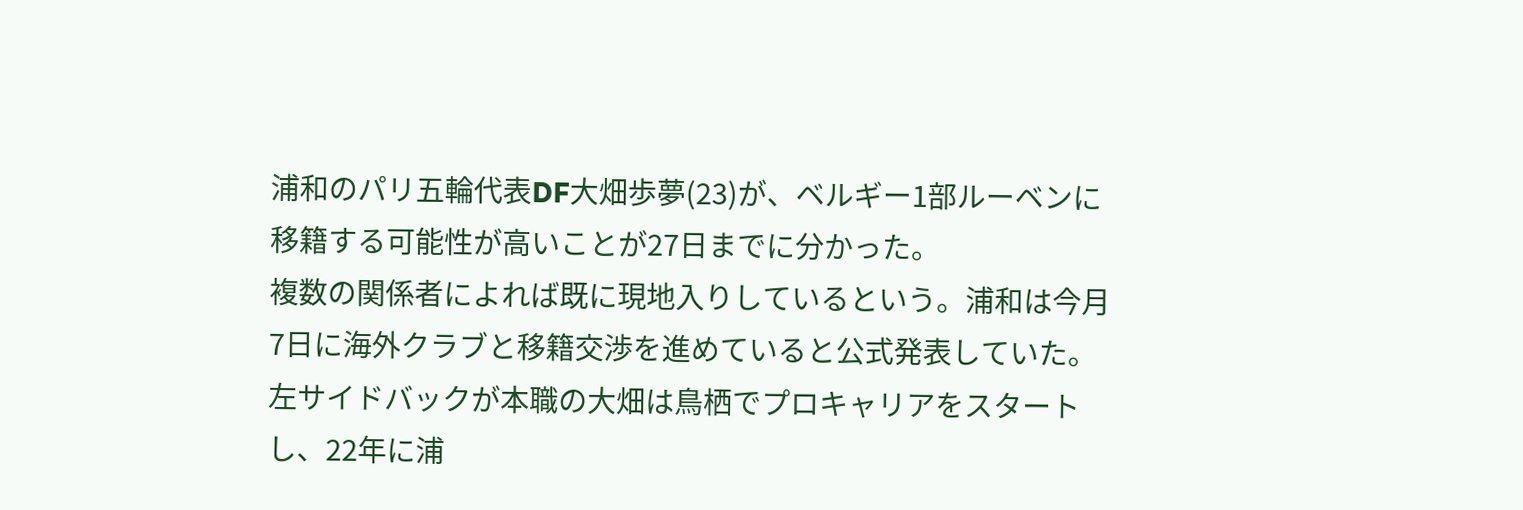浦和のパリ五輪代表DF大畑歩夢(23)が、ベルギー1部ルーベンに移籍する可能性が高いことが27日までに分かった。
複数の関係者によれば既に現地入りしているという。浦和は今月7日に海外クラブと移籍交渉を進めていると公式発表していた。
左サイドバックが本職の大畑は鳥栖でプロキャリアをスタートし、22年に浦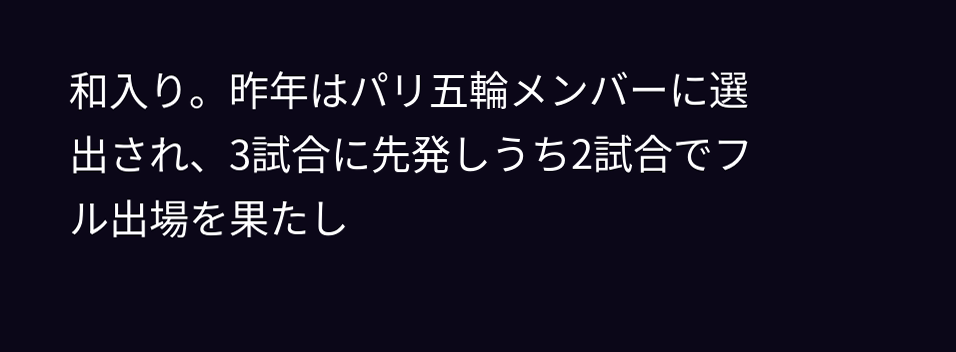和入り。昨年はパリ五輪メンバーに選出され、3試合に先発しうち2試合でフル出場を果たし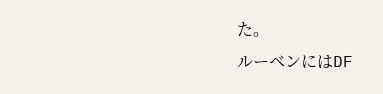た。
ルーベンにはDF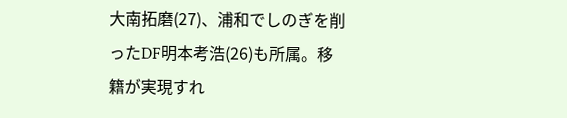大南拓磨(27)、浦和でしのぎを削ったDF明本考浩(26)も所属。移籍が実現すれ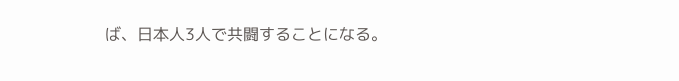ば、日本人3人で共闘することになる。